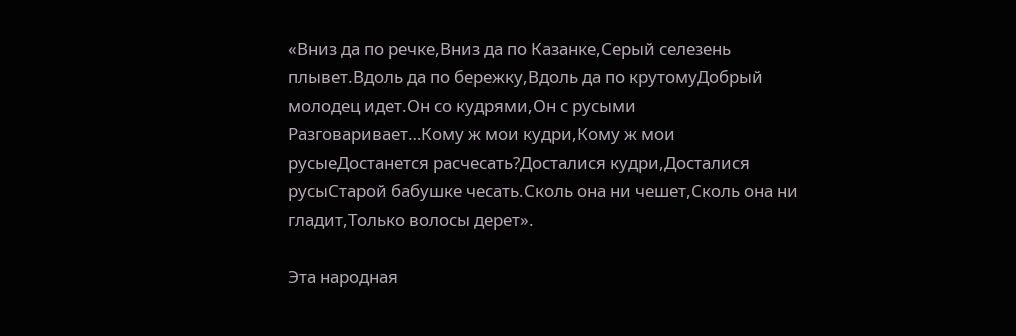«Вниз да по речке,Вниз да по Казанке,Серый селезень плывет.Вдоль да по бережку,Вдоль да по крутомуДобрый молодец идет.Он со кудрями,Он с русыми Разговаривает…Кому ж мои кудри,Кому ж мои русыеДостанется расчесать?Досталися кудри,Досталися русыСтарой бабушке чесать.Сколь она ни чешет,Сколь она ни гладит,Только волосы дерет».

Эта народная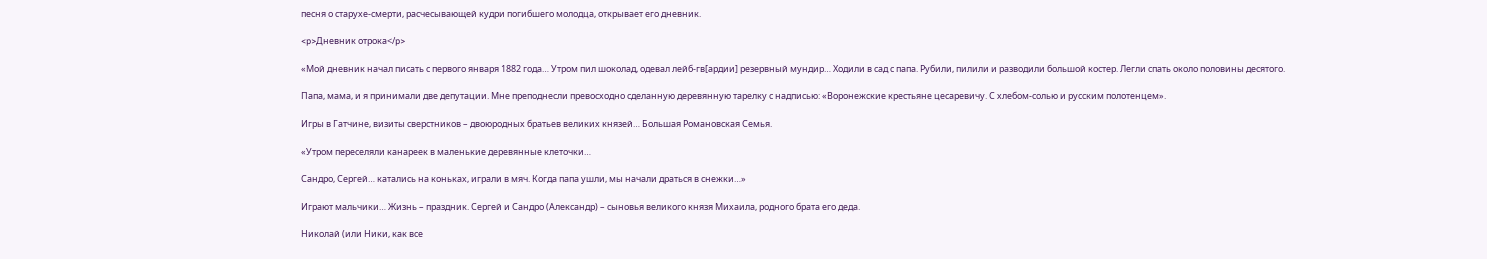песня о старухе-смерти, расчесывающей кудри погибшего молодца, открывает его дневник.

<p>Дневник отрока</p>

«Мой дневник начал писать с первого января 1882 года… Утром пил шоколад, одевал лейб-гв[ардии] резервный мундир… Ходили в сад с папа. Рубили, пилили и разводили большой костер. Легли спать около половины десятого.

Папа, мама, и я принимали две депутации. Мне преподнесли превосходно сделанную деревянную тарелку с надписью: «Воронежские крестьяне цесаревичу. С хлебом-солью и русским полотенцем».

Игры в Гатчине, визиты сверстников – двоюродных братьев великих князей… Большая Романовская Семья.

«Утром переселяли канареек в маленькие деревянные клеточки…

Сандро, Сергей… катались на коньках, играли в мяч. Когда папа ушли, мы начали драться в снежки…»

Играют мальчики… Жизнь – праздник. Сергей и Сандро (Александр) – сыновья великого князя Михаила, родного брата его деда.

Николай (или Ники, как все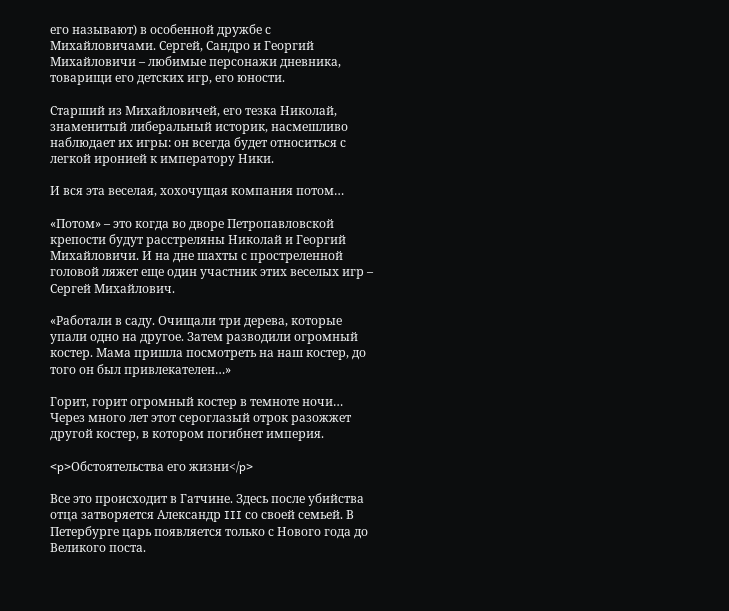его называют) в особенной дружбе с Михайловичами. Сергей, Сандро и Георгий Михайловичи – любимые персонажи дневника, товарищи его детских игр, его юности.

Старший из Михайловичей, его тезка Николай, знаменитый либеральный историк, насмешливо наблюдает их игры: он всегда будет относиться с легкой иронией к императору Ники.

И вся эта веселая, хохочущая компания потом…

«Потом» – это когда во дворе Петропавловской крепости будут расстреляны Николай и Георгий Михайловичи. И на дне шахты с простреленной головой ляжет еще один участник этих веселых игр – Сергей Михайлович.

«Работали в саду. Очищали три дерева, которые упали одно на другое. Затем разводили огромный костер. Мама пришла посмотреть на наш костер, до того он был привлекателен…»

Горит, горит огромный костер в темноте ночи… Через много лет этот сероглазый отрок разожжет другой костер, в котором погибнет империя.

<p>Обстоятельства его жизни</p>

Все это происходит в Гатчине. Здесь после убийства отца затворяется Александр III со своей семьей. В Петербурге царь появляется только с Нового года до Великого поста.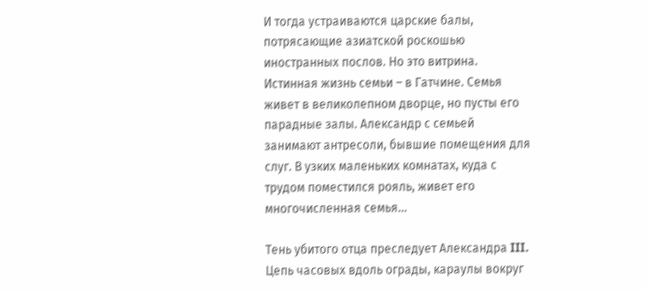И тогда устраиваются царские балы, потрясающие азиатской роскошью иностранных послов. Но это витрина. Истинная жизнь семьи – в Гатчине. Семья живет в великолепном дворце, но пусты его парадные залы. Александр с семьей занимают антресоли, бывшие помещения для слуг. В узких маленьких комнатах, куда с трудом поместился рояль, живет его многочисленная семья…

Тень убитого отца преследует Александра III. Цепь часовых вдоль ограды, караулы вокруг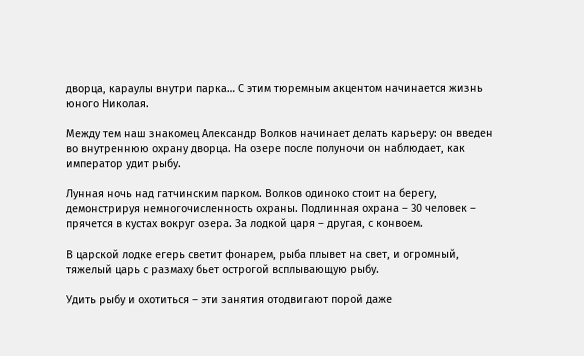дворца, караулы внутри парка… С этим тюремным акцентом начинается жизнь юного Николая.

Между тем наш знакомец Александр Волков начинает делать карьеру: он введен во внутреннюю охрану дворца. На озере после полуночи он наблюдает, как император удит рыбу.

Лунная ночь над гатчинским парком. Волков одиноко стоит на берегу, демонстрируя немногочисленность охраны. Подлинная охрана – 30 человек – прячется в кустах вокруг озера. За лодкой царя – другая, с конвоем.

В царской лодке егерь светит фонарем, рыба плывет на свет, и огромный, тяжелый царь с размаху бьет острогой всплывающую рыбу.

Удить рыбу и охотиться – эти занятия отодвигают порой даже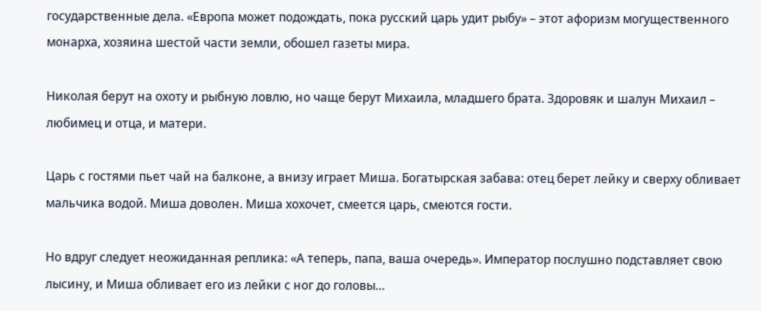государственные дела. «Европа может подождать, пока русский царь удит рыбу» – этот афоризм могущественного монарха, хозяина шестой части земли, обошел газеты мира.

Николая берут на охоту и рыбную ловлю, но чаще берут Михаила, младшего брата. Здоровяк и шалун Михаил – любимец и отца, и матери.

Царь с гостями пьет чай на балконе, а внизу играет Миша. Богатырская забава: отец берет лейку и сверху обливает мальчика водой. Миша доволен. Миша хохочет, смеется царь, смеются гости.

Но вдруг следует неожиданная реплика: «А теперь, папа, ваша очередь». Император послушно подставляет свою лысину, и Миша обливает его из лейки с ног до головы…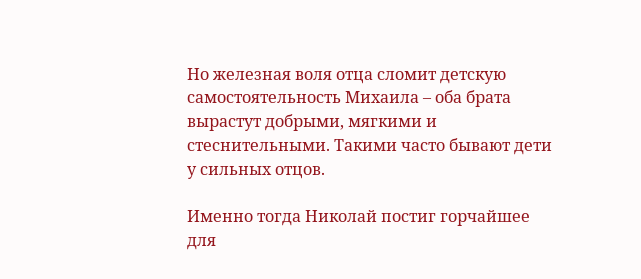Но железная воля отца сломит детскую самостоятельность Михаила – оба брата вырастут добрыми, мягкими и стеснительными. Такими часто бывают дети у сильных отцов.

Именно тогда Николай постиг горчайшее для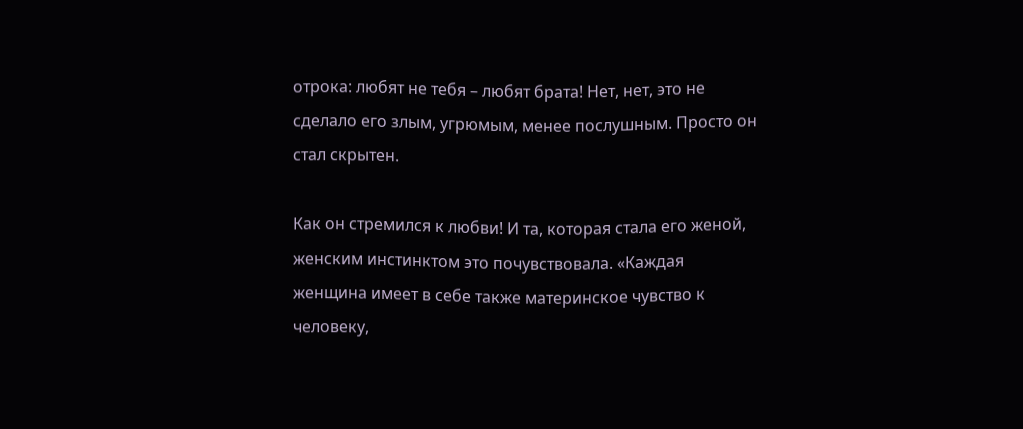отрока: любят не тебя – любят брата! Нет, нет, это не сделало его злым, угрюмым, менее послушным. Просто он стал скрытен.

Как он стремился к любви! И та, которая стала его женой, женским инстинктом это почувствовала. «Каждая женщина имеет в себе также материнское чувство к человеку,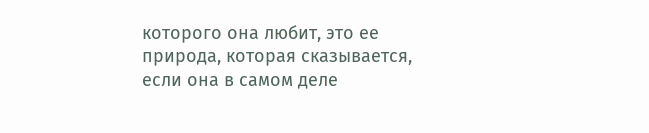которого она любит, это ее природа, которая сказывается, если она в самом деле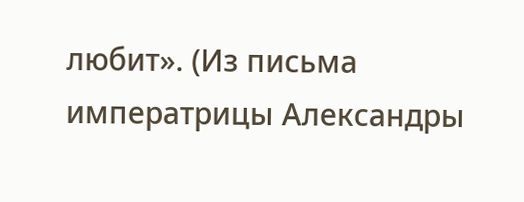любит». (Из письма императрицы Александры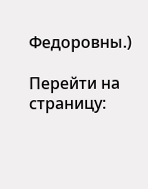Федоровны.)

Перейти на страницу: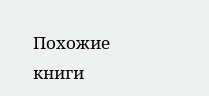Похожие книги